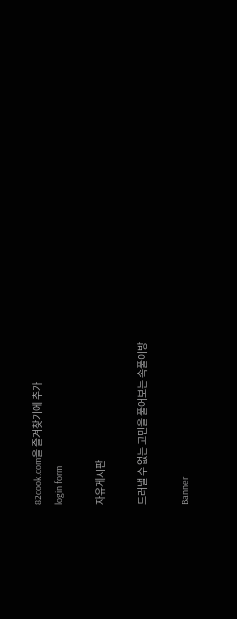82cook.com을 즐겨찾기에 추가
login form

자유게시판

드러낼 수 없는 고민을 풀어보는 속풀이방

Banner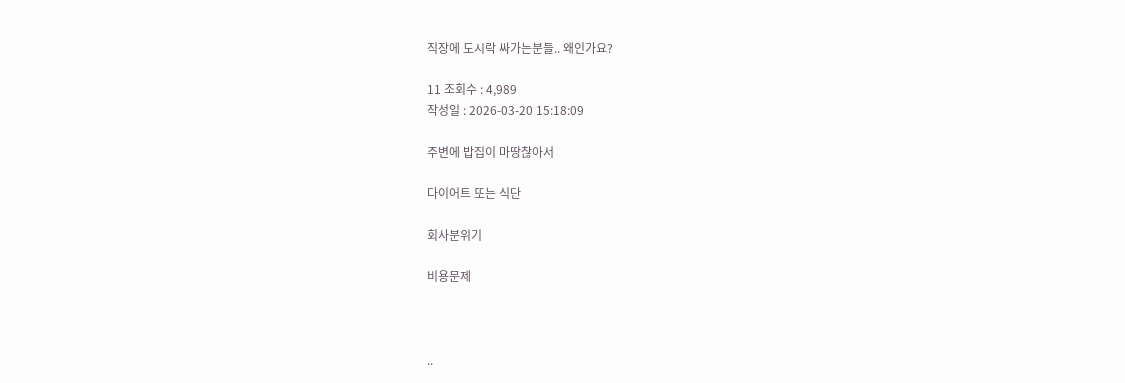직장에 도시락 싸가는분들.. 왜인가요?

11 조회수 : 4,989
작성일 : 2026-03-20 15:18:09

주변에 밥집이 마땅찮아서

다이어트 또는 식단

회사분위기

비용문제



..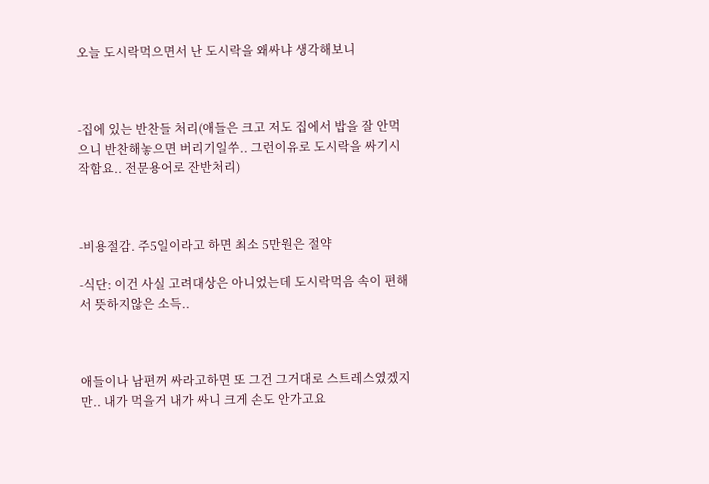오늘 도시락먹으면서 난 도시락을 왜싸냐 생각해보니



-집에 있는 반찬들 처리(애들은 크고 저도 집에서 밥을 잘 안먹으니 반찬해놓으면 버리기일쑤.. 그런이유로 도시락을 싸기시작함요.. 전문용어로 잔반처리)



-비용절감. 주5일이라고 하면 최소 5만원은 절약

-식단: 이건 사실 고려대상은 아니었는데 도시락먹음 속이 편해서 뜻하지않은 소득..



애들이나 남편꺼 싸라고하면 또 그건 그거대로 스트레스였겠지만.. 내가 먹을거 내가 싸니 크게 손도 안가고요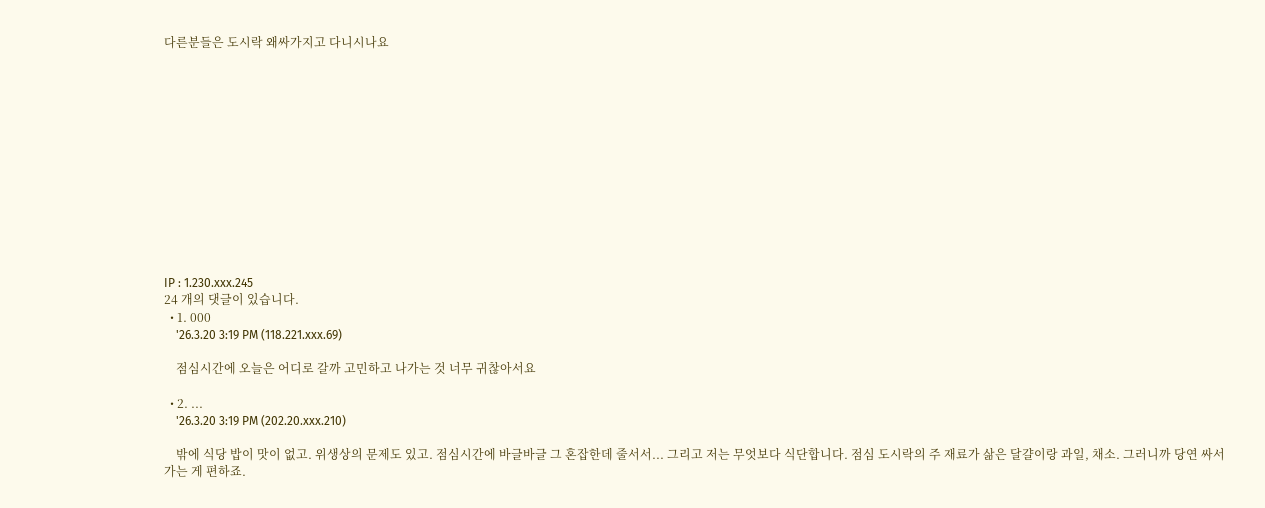다른분들은 도시락 왜싸가지고 다니시나요













IP : 1.230.xxx.245
24 개의 댓글이 있습니다.
  • 1. 000
    '26.3.20 3:19 PM (118.221.xxx.69)

    점심시간에 오늘은 어디로 갈까 고민하고 나가는 것 너무 귀찮아서요

  • 2. ...
    '26.3.20 3:19 PM (202.20.xxx.210)

    밖에 식당 밥이 맛이 없고. 위생상의 문제도 있고. 점심시간에 바글바글 그 혼잡한데 줄서서... 그리고 저는 무엇보다 식단합니다. 점심 도시락의 주 재료가 삶은 달걀이랑 과일, 채소. 그러니까 당연 싸서 가는 게 편하죠.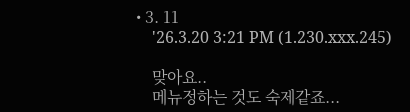• 3. 11
    '26.3.20 3:21 PM (1.230.xxx.245)

    맞아요..
    메뉴정하는 것도 숙제같죠...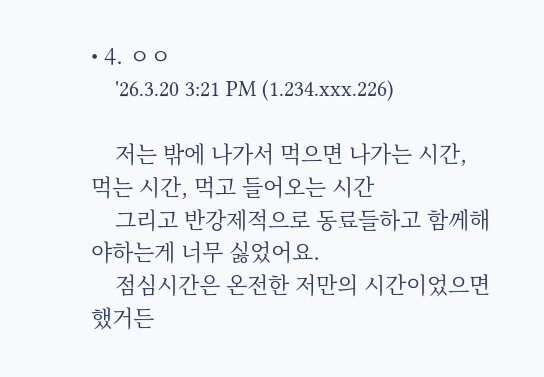• 4. ㅇㅇ
    '26.3.20 3:21 PM (1.234.xxx.226)

    저는 밖에 나가서 먹으면 나가는 시간, 먹는 시간, 먹고 들어오는 시간
    그리고 반강제적으로 동료들하고 함께해야하는게 너무 싫었어요.
    점심시간은 온전한 저만의 시간이었으면 했거든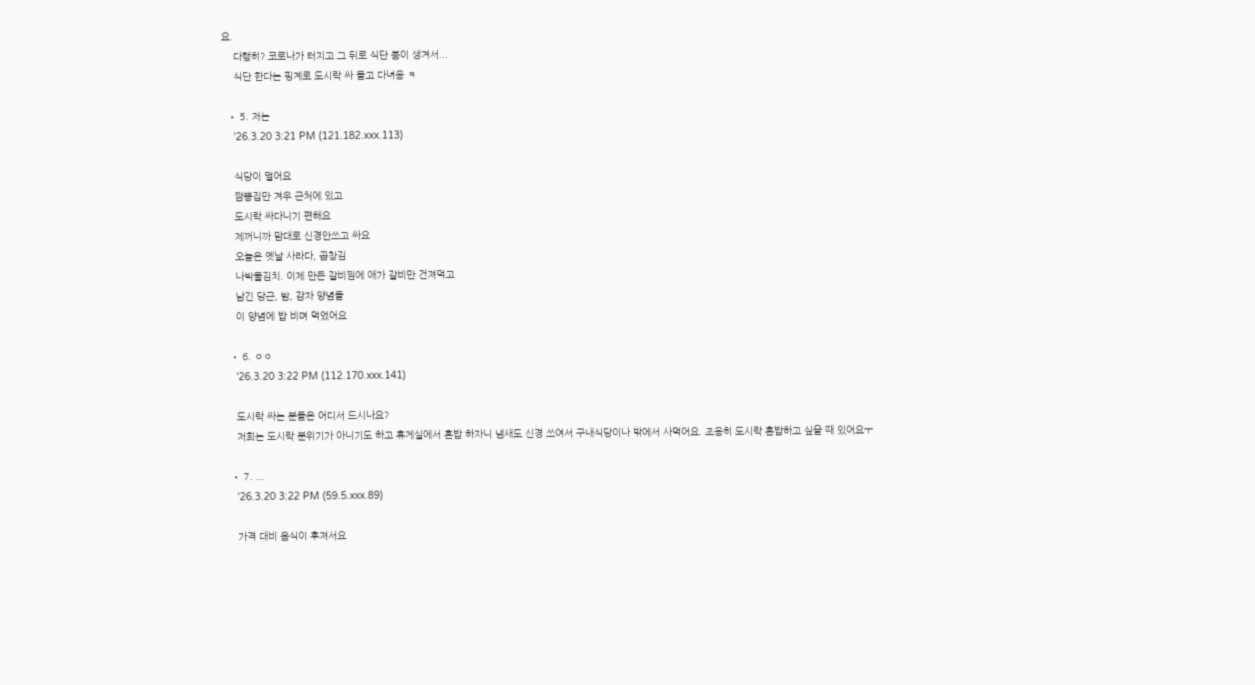요.
    다행히? 코로나가 터지고 그 뒤로 식단 붐이 생겨서...
    식단 한다는 핑계로 도시락 싸 들고 다녀용 ㅋ

  • 5. 저는
    '26.3.20 3:21 PM (121.182.xxx.113)

    식당이 멀어요
    짬뽕집만 겨우 근처에 있고
    도시락 싸다니기 편해요
    제꺼니까 맘대로 신경안쓰고 싸요
    오늘은 옛날 사라다, 곱창김
    나박물김치. 이제 만든 갈비찜에 애가 갈비만 건져먹고
    남긴 당근, 밤, 감자 양념들
    이 양념에 밥 비며 먹었어요

  • 6. ㅇㅇ
    '26.3.20 3:22 PM (112.170.xxx.141)

    도시락 싸는 분들은 어디서 드시나요?
    저희는 도시락 분위기가 아니기도 하고 휴게실에서 혼밥 하자니 냄새도 신경 쓰여서 구내식당이나 밖에서 사먹어요. 조용히 도시락 혼밥하고 싶을 때 있어요ㅜ

  • 7. ...
    '26.3.20 3:22 PM (59.5.xxx.89)

    가격 대비 음식이 후져서요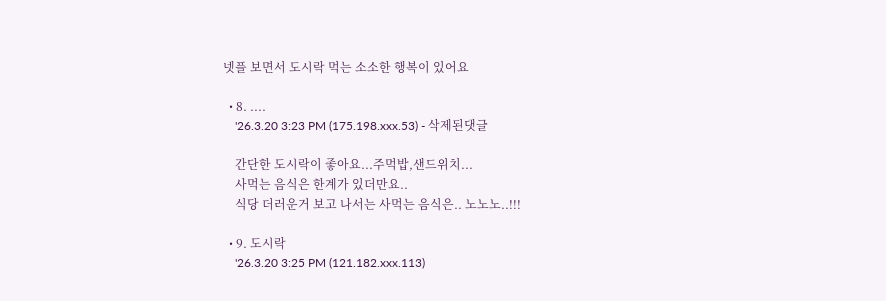넷플 보면서 도시락 먹는 소소한 행복이 있어요

  • 8. ....
    '26.3.20 3:23 PM (175.198.xxx.53) - 삭제된댓글

    간단한 도시락이 좋아요...주먹밥,샌드위치...
    사먹는 음식은 한계가 있더만요..
    식당 더러운거 보고 나서는 사먹는 음식은.. 노노노..!!!

  • 9. 도시락
    '26.3.20 3:25 PM (121.182.xxx.113)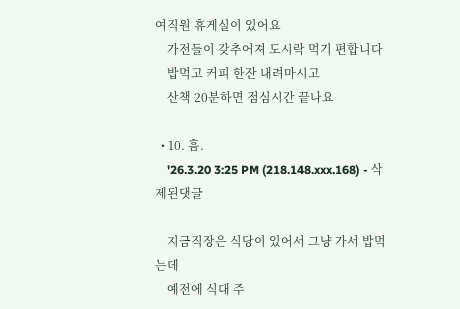여직원 휴게실이 있어요
    가전들이 갖추어져 도시락 먹기 편합니다
    밥먹고 커피 한잔 내려마시고
    산책 20분하면 점심시간 끝나요

  • 10. 흠.
    '26.3.20 3:25 PM (218.148.xxx.168) - 삭제된댓글

    지금직장은 식당이 있어서 그냥 가서 밥먹는데
    예전에 식대 주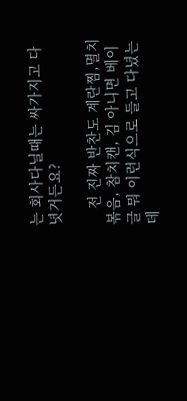는 회사다닐때는 싸가지고 다녓거든요?

    전 진짜 반찬도 계란찜,멸치볶음, 참치캔, 김 아니면 베이글 뭐 이런식으로 들고 다녔는데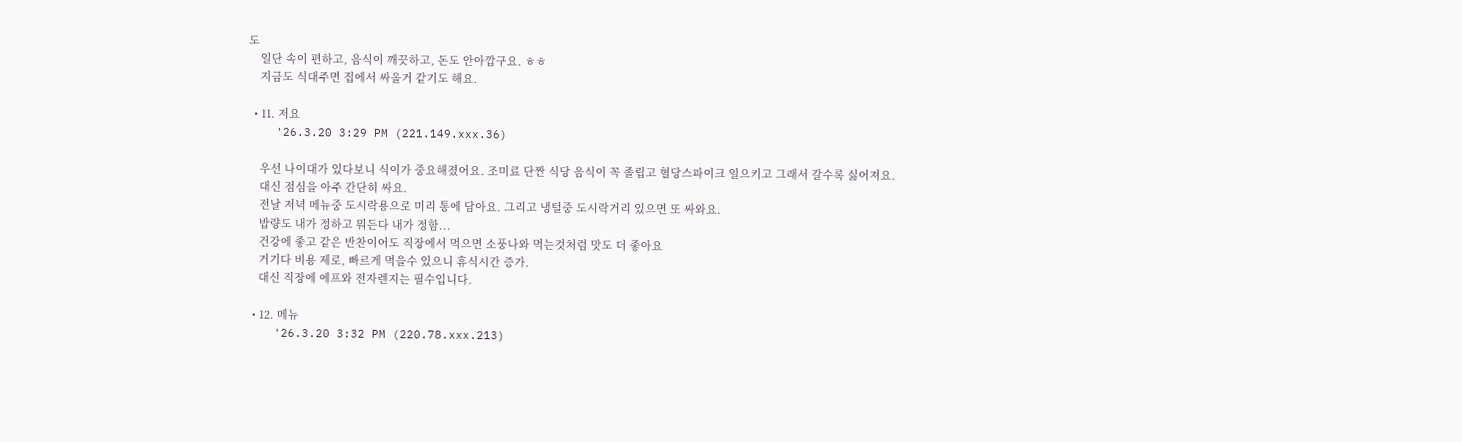도
    일단 속이 편하고, 음식이 깨끗하고, 돈도 안아깝구요. ㅎㅎ
    지금도 식대주면 집에서 싸올거 같기도 해요.

  • 11. 저요
    '26.3.20 3:29 PM (221.149.xxx.36)

    우선 나이대가 있다보니 식이가 중요해졌어요. 조미료 단짠 식당 음식이 꼭 졸립고 혈당스파이크 일으키고 그래서 갈수록 싫어져요.
    대신 점심을 아주 간단히 싸요.
    전날 저녁 메뉴중 도시락용으로 미리 통에 담아요. 그리고 냉털중 도시락거리 있으면 또 싸와요.
    밥량도 내가 정하고 뭐든다 내가 정함...
    건강에 좋고 같은 반찬이어도 직장에서 먹으면 소풍나와 먹는것처럼 맛도 더 좋아요
    거기다 비용 제로, 빠르게 먹을수 있으니 휴식시간 증가.
    대신 직장에 에프와 전자렌지는 필수입니다.

  • 12. 메뉴
    '26.3.20 3:32 PM (220.78.xxx.213)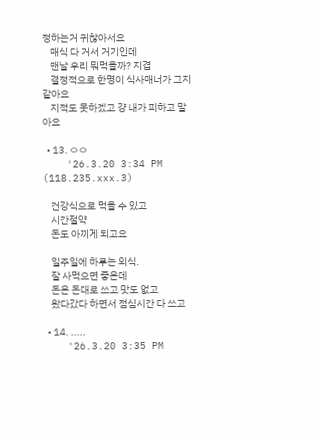정하는거 귀찮아서요
    매식 다 거서 거기인데
    맨날 우리 뭐먹을까? 지겹
    결정적으로 한명이 식사매너가 그지같아요
    지적도 못하겠고 걍 내가 피하고 말아요

  • 13. ㅇㅇ
    '26.3.20 3:34 PM (118.235.xxx.3)

    건강식으로 먹을 수 있고
    시간절약
    돈도 아끼게 되고요

    일주일에 하루는 외식.
    잘 사먹으면 좋은데
    돈은 돈대로 쓰고 맛도 없고
    왔다갔다 하면서 점심시간 다 쓰고

  • 14. .....
    '26.3.20 3:35 PM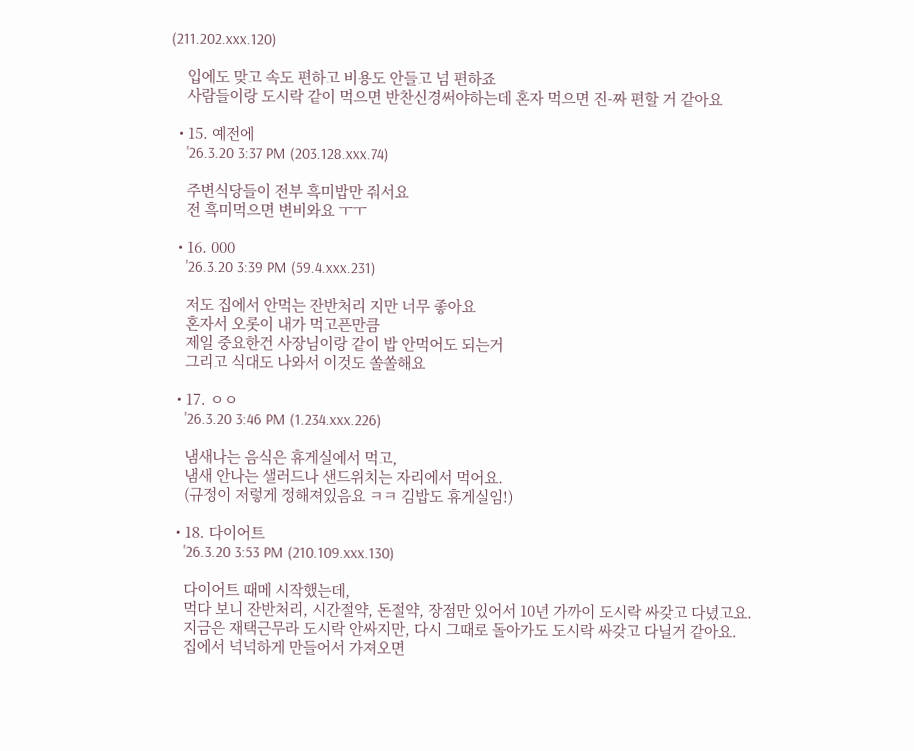(211.202.xxx.120)

    입에도 맞고 속도 편하고 비용도 안들고 넘 편하죠
    사람들이랑 도시락 같이 먹으면 반찬신경써야하는데 혼자 먹으면 진-짜 편할 거 같아요

  • 15. 예전에
    '26.3.20 3:37 PM (203.128.xxx.74)

    주변식당들이 전부 흑미밥만 줘서요
    전 흑미먹으면 변비와요 ㅜㅜ

  • 16. 000
    '26.3.20 3:39 PM (59.4.xxx.231)

    저도 집에서 안먹는 잔반처리 지만 너무 좋아요
    혼자서 오롯이 내가 먹고픈만큼
    제일 중요한건 사장님이랑 같이 밥 안먹어도 되는거
    그리고 식대도 나와서 이것도 쏠쏠해요

  • 17. ㅇㅇ
    '26.3.20 3:46 PM (1.234.xxx.226)

    냄새나는 음식은 휴게실에서 먹고,
    냄새 안나는 샐러드나 샌드위치는 자리에서 먹어요.
    (규정이 저렇게 정해져있음요 ㅋㅋ 김밥도 휴게실임!)

  • 18. 다이어트
    '26.3.20 3:53 PM (210.109.xxx.130)

    다이어트 때메 시작했는데,
    먹다 보니 잔반처리, 시간절약, 돈절약, 장점만 있어서 10년 가까이 도시락 싸갖고 다녔고요.
    지금은 재택근무라 도시락 안싸지만, 다시 그때로 돌아가도 도시락 싸갖고 다닐거 같아요.
    집에서 넉넉하게 만들어서 가져오면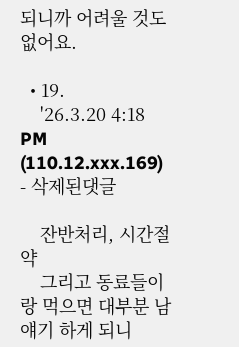되니까 어려울 것도 없어요.

  • 19.
    '26.3.20 4:18 PM (110.12.xxx.169) - 삭제된댓글

    잔반처리, 시간절약
    그리고 동료들이랑 먹으면 대부분 남얘기 하게 되니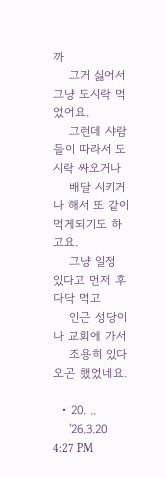까
    그거 싫어서 그냥 도시락 먹었어요.
    그런데 샤람들이 따라서 도시락 싸오거나
    배달 시키거나 해서 또 같이 먹게되기도 하고요.
    그냥 일정 있다고 먼저 후다닥 먹고
    인근 성당이나 교회에 가서
    조용히 있다 오곤 했었네요.

  • 20. ..
    '26.3.20 4:27 PM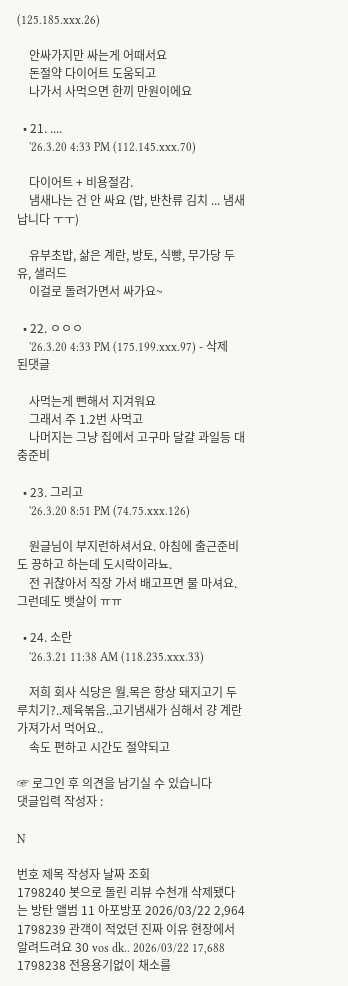(125.185.xxx.26)

    안싸가지만 싸는게 어때서요
    돈절약 다이어트 도움되고
    나가서 사먹으면 한끼 만원이에요

  • 21. ....
    '26.3.20 4:33 PM (112.145.xxx.70)

    다이어트 + 비용절감.
    냄새나는 건 안 싸요 (밥, 반찬류 김치 ... 냄새납니다 ㅜㅜ)

    유부초밥, 삶은 계란, 방토, 식빵, 무가당 두유, 샐러드
    이걸로 돌려가면서 싸가요~

  • 22. ㅇㅇㅇ
    '26.3.20 4:33 PM (175.199.xxx.97) - 삭제된댓글

    사먹는게 뻔해서 지겨워요
    그래서 주 1.2번 사먹고
    나머지는 그냥 집에서 고구마 달걀 과일등 대충준비

  • 23. 그리고
    '26.3.20 8:51 PM (74.75.xxx.126)

    원글님이 부지런하셔서요. 아침에 출근준비도 끙하고 하는데 도시락이라뇨.
    전 귀찮아서 직장 가서 배고프면 물 마셔요. 그런데도 뱃살이 ㅠㅠ

  • 24. 소란
    '26.3.21 11:38 AM (118.235.xxx.33)

    저희 회사 식당은 월.목은 항상 돼지고기 두루치기?..제육볶음..고기냄새가 심해서 걍 계란가져가서 먹어요..
    속도 편하고 시간도 절약되고

☞ 로그인 후 의견을 남기실 수 있습니다
댓글입력 작성자 :

N

번호 제목 작성자 날짜 조회
1798240 봇으로 돌린 리뷰 수천개 삭제됐다는 방탄 앨범 11 아포방포 2026/03/22 2,964
1798239 관객이 적었던 진짜 이유 현장에서 알려드려요 30 vos dk.. 2026/03/22 17,688
1798238 전용용기없이 채소를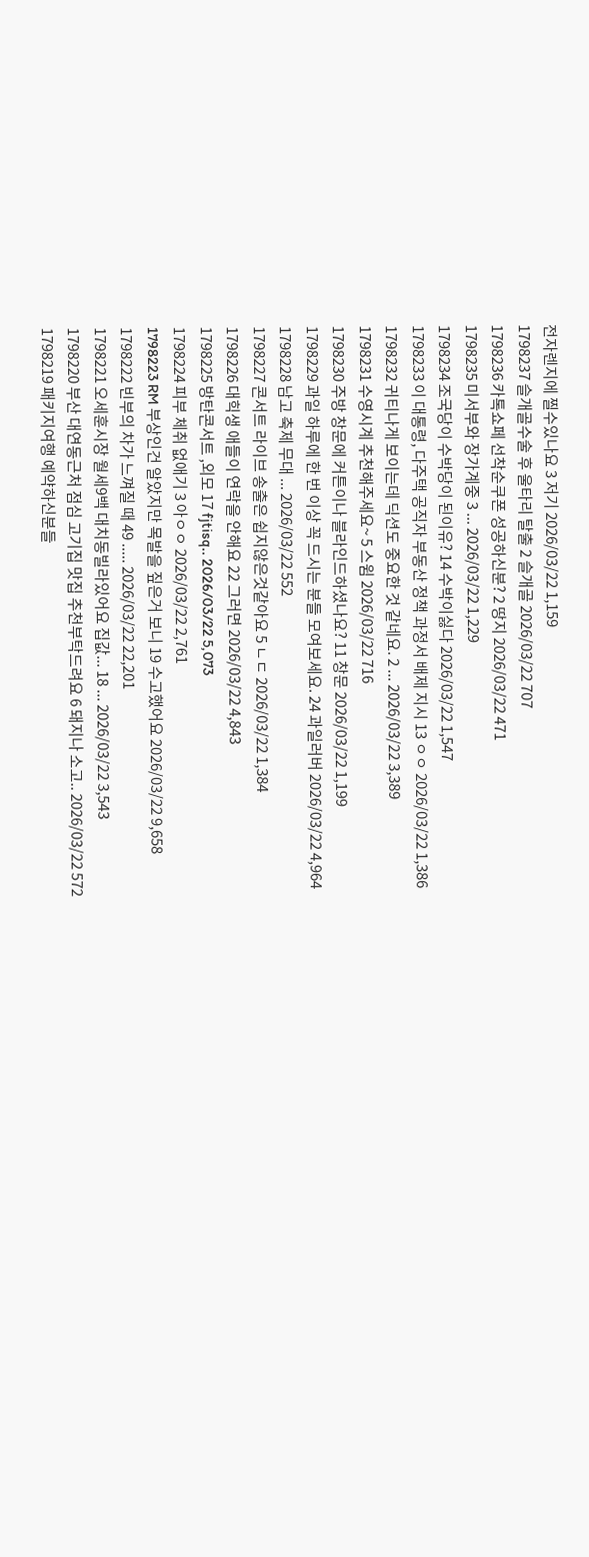전자렌지에 찔수있나요 3 저기 2026/03/22 1,159
1798237 슬개골수술 후 울타리 탈출 2 슬개골 2026/03/22 707
1798236 카톡쇼페 선착순쿠폰 성공하신분? 2 땅지 2026/03/22 471
1798235 미서부와 장가계중 3 ... 2026/03/22 1,229
1798234 조국당이 수박당이 된이유? 14 수박이싫다 2026/03/22 1,547
1798233 이 대통령, 다주택 공직자 부동산 정책 과정서 배제 지시 13 ㅇㅇ 2026/03/22 1,386
1798232 귀티나게 보이는데 딕션도 중요한 것 같네요. 2 ... 2026/03/22 3,389
1798231 수영시계 추천해주세요~ 5 스윔 2026/03/22 716
1798230 주방 창문에 커튼이나 블라인드하셨나요? 11 창문 2026/03/22 1,199
1798229 과일 하루에 한 번 이상 꼭 드시는 분들 모여보세요. 24 과일러버 2026/03/22 4,964
1798228 남고 축제 무대 ... 2026/03/22 552
1798227 콘서트 라이브 송출은 쉽지않은것같아요 5 ㄴㄷ 2026/03/22 1,384
1798226 대힉생 애들이 연락을 안해요 22 그러면 2026/03/22 4,843
1798225 방탄콘서트 ,외모 17 fjtisq.. 2026/03/22 5,073
1798224 피부 체취 없애기 3 아ㅇㅇ 2026/03/22 2,761
1798223 RM 부상인건 알았지만 목발을 짚은거 보니 19 수고했어요 2026/03/22 9,658
1798222 빈부의 차가 느껴질 때 49 ..... 2026/03/22 22,201
1798221 오세훈시장 월세9백 대치동빌라있어요 집값... 18 ... 2026/03/22 3,543
1798220 부산 대연동근처 점심 고기집 맛집 추천부탁드려요 6 돼지나 소고.. 2026/03/22 572
1798219 패키지여행 예약하신분들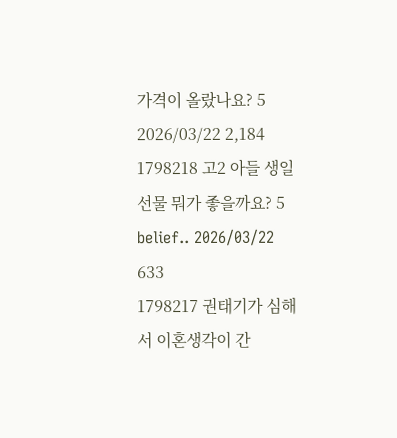가격이 올랐나요? 5 2026/03/22 2,184
1798218 고2 아들 생일 선물 뭐가 좋을까요? 5 belief.. 2026/03/22 633
1798217 권태기가 심해서 이혼생각이 간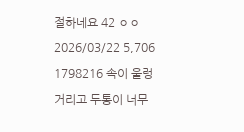절하네요 42 ㅇㅇ 2026/03/22 5,706
1798216 속이 울렁거리고 두통이 너무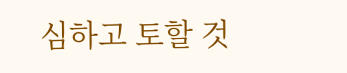심하고 토할 것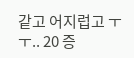같고 어지럽고 ㅜㅜ.. 20 증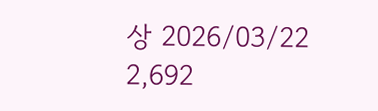상 2026/03/22 2,692